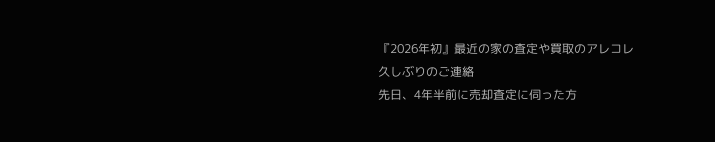『2026年初』最近の家の査定や買取のアレコレ
久しぶりのご連絡
先日、4年半前に売却査定に伺った方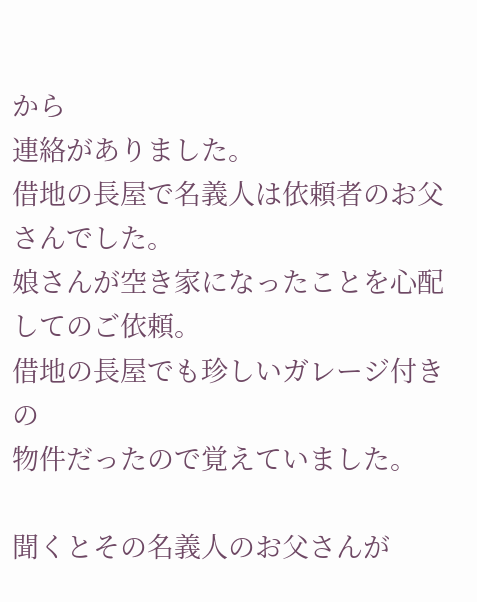から
連絡がありました。
借地の長屋で名義人は依頼者のお父さんでした。
娘さんが空き家になったことを心配してのご依頼。
借地の長屋でも珍しいガレージ付きの
物件だったので覚えていました。

聞くとその名義人のお父さんが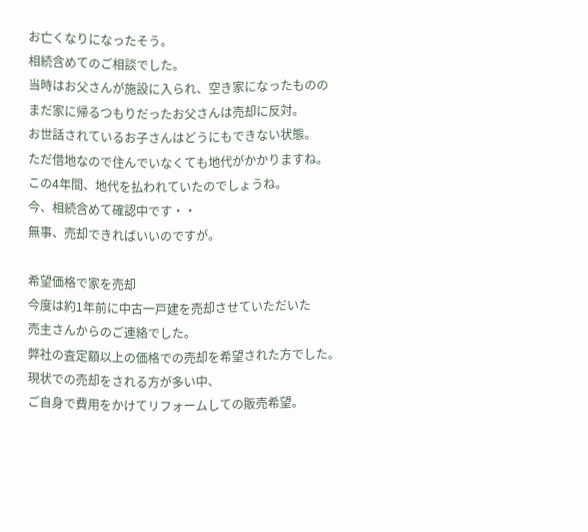お亡くなりになったそう。
相続含めてのご相談でした。
当時はお父さんが施設に入られ、空き家になったものの
まだ家に帰るつもりだったお父さんは売却に反対。
お世話されているお子さんはどうにもできない状態。
ただ借地なので住んでいなくても地代がかかりますね。
この4年間、地代を払われていたのでしょうね。
今、相続含めて確認中です・・
無事、売却できればいいのですが。

希望価格で家を売却
今度は約1年前に中古一戸建を売却させていただいた
売主さんからのご連絡でした。
弊社の査定額以上の価格での売却を希望された方でした。
現状での売却をされる方が多い中、
ご自身で費用をかけてリフォームしての販売希望。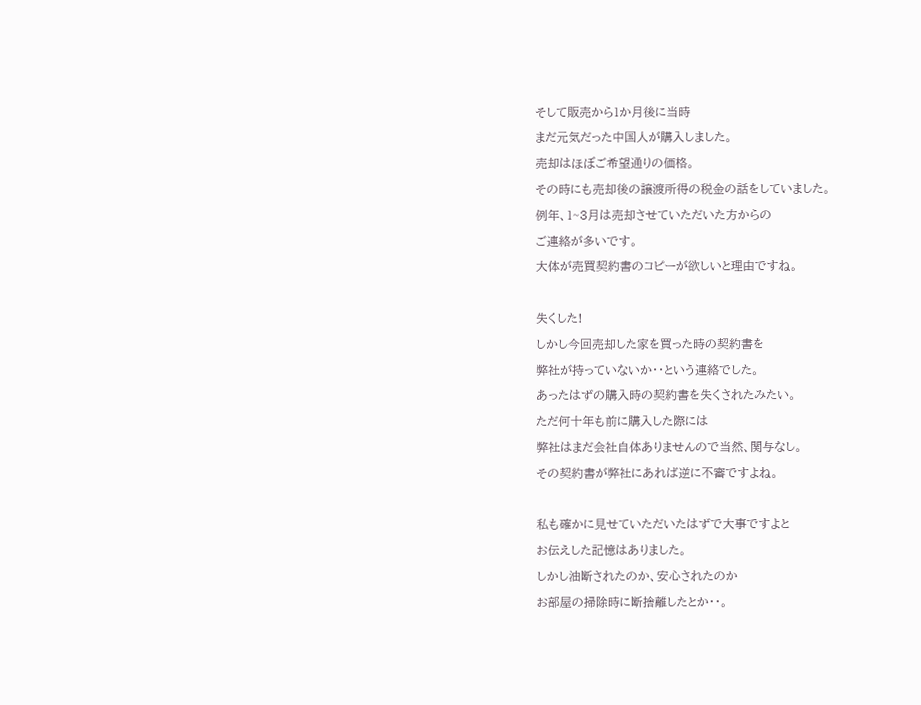そして販売から1か月後に当時
まだ元気だった中国人が購入しました。
売却はほぼご希望通りの価格。
その時にも売却後の譲渡所得の税金の話をしていました。
例年、1~3月は売却させていただいた方からの
ご連絡が多いです。
大体が売買契約書のコピーが欲しいと理由ですね。

失くした!
しかし今回売却した家を買った時の契約書を
弊社が持っていないか・・という連絡でした。
あったはずの購入時の契約書を失くされたみたい。
ただ何十年も前に購入した際には
弊社はまだ会社自体ありませんので当然、関与なし。
その契約書が弊社にあれば逆に不審ですよね。

私も確かに見せていただいたはずで大事ですよと
お伝えした記憶はありました。
しかし油断されたのか、安心されたのか
お部屋の掃除時に断捨離したとか・・。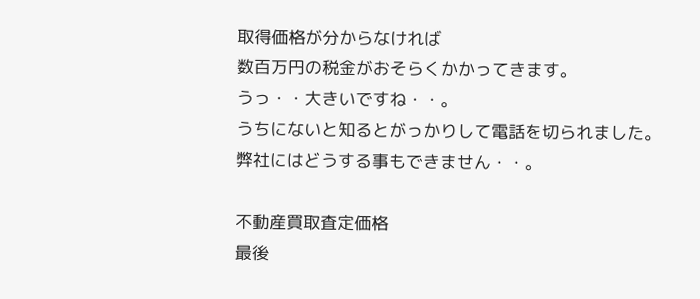取得価格が分からなければ
数百万円の税金がおそらくかかってきます。
うっ・・大きいですね・・。
うちにないと知るとがっかりして電話を切られました。
弊社にはどうする事もできません・・。

不動産買取査定価格
最後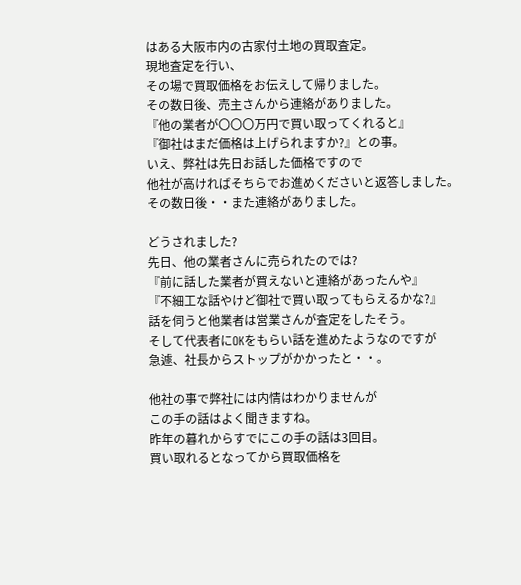はある大阪市内の古家付土地の買取査定。
現地査定を行い、
その場で買取価格をお伝えして帰りました。
その数日後、売主さんから連絡がありました。
『他の業者が〇〇〇万円で買い取ってくれると』
『御社はまだ価格は上げられますか?』との事。
いえ、弊社は先日お話した価格ですので
他社が高ければそちらでお進めくださいと返答しました。
その数日後・・また連絡がありました。

どうされました?
先日、他の業者さんに売られたのでは?
『前に話した業者が買えないと連絡があったんや』
『不細工な話やけど御社で買い取ってもらえるかな?』
話を伺うと他業者は営業さんが査定をしたそう。
そして代表者にOKをもらい話を進めたようなのですが
急遽、社長からストップがかかったと・・。

他社の事で弊社には内情はわかりませんが
この手の話はよく聞きますね。
昨年の暮れからすでにこの手の話は3回目。
買い取れるとなってから買取価格を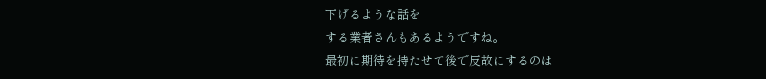下げるような話を
する業者さんもあるようですね。
最初に期待を持たせて後で反故にするのは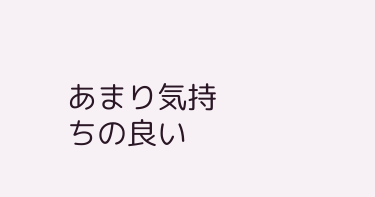あまり気持ちの良い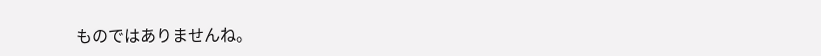ものではありませんね。